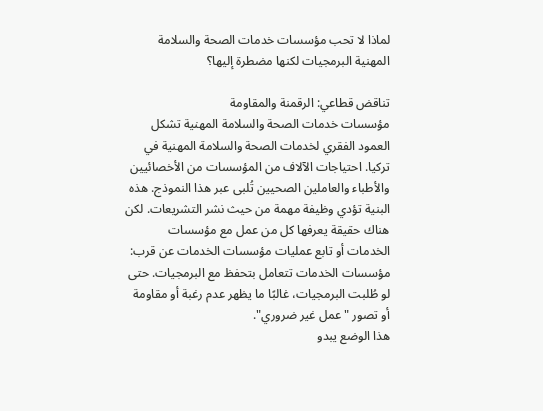لماذا لا تحب مؤسسات خدمات الصحة والسلامة المهنية البرمجيات لكنها مضطرة إليها؟

تناقض قطاعي: الرقمنة والمقاومة
مؤسسات خدمات الصحة والسلامة المهنية تشكل العمود الفقري لخدمات الصحة والسلامة المهنية في تركيا. احتياجات الآلاف من المؤسسات من الأخصائيين والأطباء والعاملين الصحيين تُلبى عبر هذا النموذج. هذه البنية تؤدي وظيفة مهمة من حيث نشر التشريعات. لكن هناك حقيقة يعرفها كل من عمل مع مؤسسات الخدمات أو تابع عمليات مؤسسات الخدمات عن قرب: مؤسسات الخدمات تتعامل بتحفظ مع البرمجيات. حتى لو طُلبت البرمجيات، غالبًا ما يظهر عدم رغبة أو مقاومة أو تصور "عمل غير ضروري".
هذا الوضع يبدو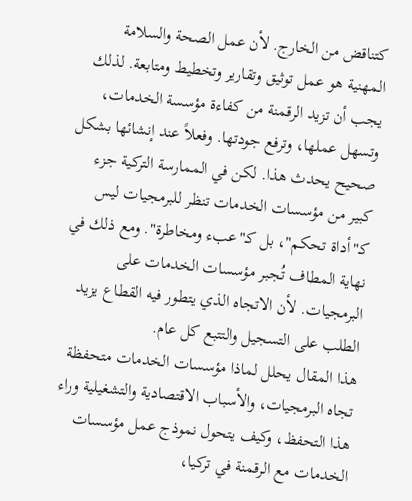كتناقض من الخارج. لأن عمل الصحة والسلامة المهنية هو عمل توثيق وتقارير وتخطيط ومتابعة. لذلك يجب أن تزيد الرقمنة من كفاءة مؤسسة الخدمات، وتسهل عملها، وترفع جودتها. وفعلاً عند إنشائها بشكل صحيح يحدث هذا. لكن في الممارسة التركية جزء كبير من مؤسسات الخدمات تنظر للبرمجيات ليس كـ"أداة تحكم"، بل كـ"عبء ومخاطرة". ومع ذلك في نهاية المطاف تُجبر مؤسسات الخدمات على البرمجيات. لأن الاتجاه الذي يتطور فيه القطاع يزيد الطلب على التسجيل والتتبع كل عام.
هذا المقال يحلل لماذا مؤسسات الخدمات متحفظة تجاه البرمجيات، والأسباب الاقتصادية والتشغيلية وراء هذا التحفظ، وكيف يتحول نموذج عمل مؤسسات الخدمات مع الرقمنة في تركيا،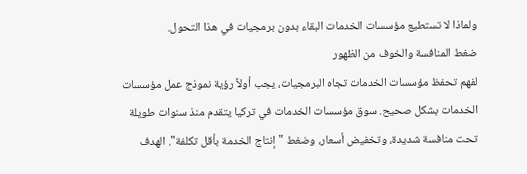ولماذا لا تستطيع مؤسسات الخدمات البقاء بدون برمجيات في هذا التحول.
ضغط المنافسة والخوف من الظهور
لفهم تحفظ مؤسسات الخدمات تجاه البرمجيات، يجب أولاً رؤية نموذج عمل مؤسسات الخدمات بشكل صحيح. سوق مؤسسات الخدمات في تركيا يتقدم منذ سنوات طويلة تحت منافسة شديدة، وتخفيض أسعار، وضغط "إنتاج الخدمة بأقل تكلفة". الهدف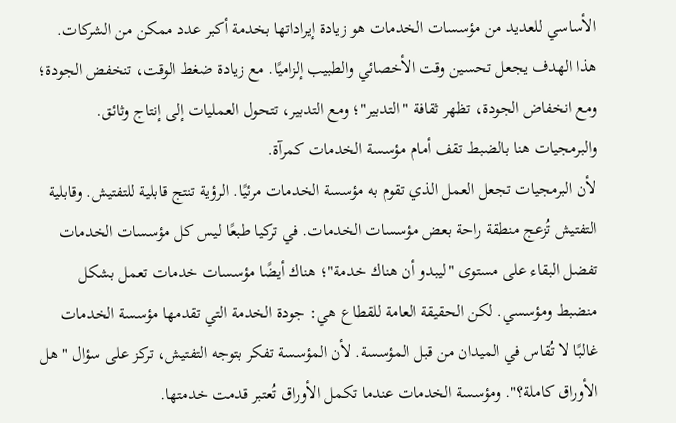الأساسي للعديد من مؤسسات الخدمات هو زيادة إيراداتها بخدمة أكبر عدد ممكن من الشركات. هذا الهدف يجعل تحسين وقت الأخصائي والطبيب إلزاميًا. مع زيادة ضغط الوقت، تنخفض الجودة؛ ومع انخفاض الجودة، تظهر ثقافة "التدبير"؛ ومع التدبير، تتحول العمليات إلى إنتاج وثائق. والبرمجيات هنا بالضبط تقف أمام مؤسسة الخدمات كمرآة.
لأن البرمجيات تجعل العمل الذي تقوم به مؤسسة الخدمات مرئيًا. الرؤية تنتج قابلية للتفتيش. وقابلية التفتيش تُزعج منطقة راحة بعض مؤسسات الخدمات. في تركيا طبعًا ليس كل مؤسسات الخدمات تفضل البقاء على مستوى "ليبدو أن هناك خدمة"؛ هناك أيضًا مؤسسات خدمات تعمل بشكل منضبط ومؤسسي. لكن الحقيقة العامة للقطاع هي: جودة الخدمة التي تقدمها مؤسسة الخدمات غالبًا لا تُقاس في الميدان من قبل المؤسسة. لأن المؤسسة تفكر بتوجه التفتيش، تركز على سؤال "هل الأوراق كاملة؟". ومؤسسة الخدمات عندما تكمل الأوراق تُعتبر قدمت خدمتها.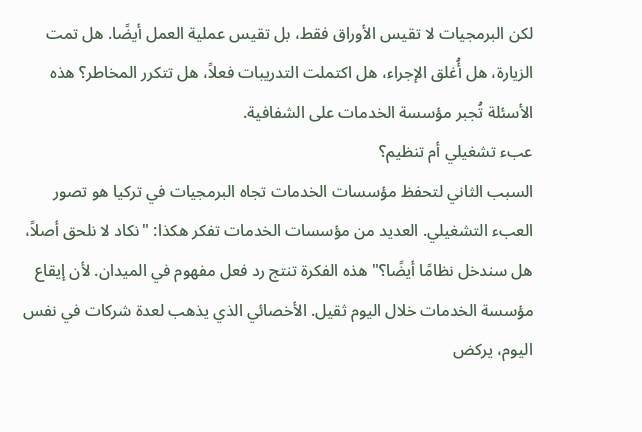لكن البرمجيات لا تقيس الأوراق فقط، بل تقيس عملية العمل أيضًا. هل تمت الزيارة، هل أُغلق الإجراء، هل اكتملت التدريبات فعلاً، هل تتكرر المخاطر؟ هذه الأسئلة تُجبر مؤسسة الخدمات على الشفافية.
عبء تشغيلي أم تنظيم؟
السبب الثاني لتحفظ مؤسسات الخدمات تجاه البرمجيات في تركيا هو تصور العبء التشغيلي. العديد من مؤسسات الخدمات تفكر هكذا: "نكاد لا نلحق أصلاً، هل سندخل نظامًا أيضًا؟" هذه الفكرة تنتج رد فعل مفهوم في الميدان. لأن إيقاع مؤسسة الخدمات خلال اليوم ثقيل. الأخصائي الذي يذهب لعدة شركات في نفس اليوم، يركض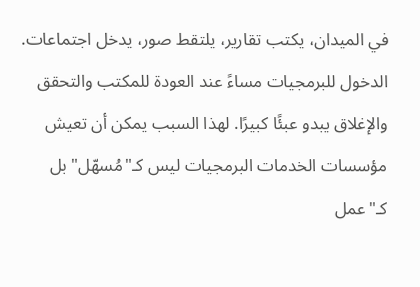في الميدان، يكتب تقارير، يلتقط صور، يدخل اجتماعات. الدخول للبرمجيات مساءً عند العودة للمكتب والتحقق والإغلاق يبدو عبئًا كبيرًا. لهذا السبب يمكن أن تعيش مؤسسات الخدمات البرمجيات ليس كـ"مُسهّل" بل كـ"عمل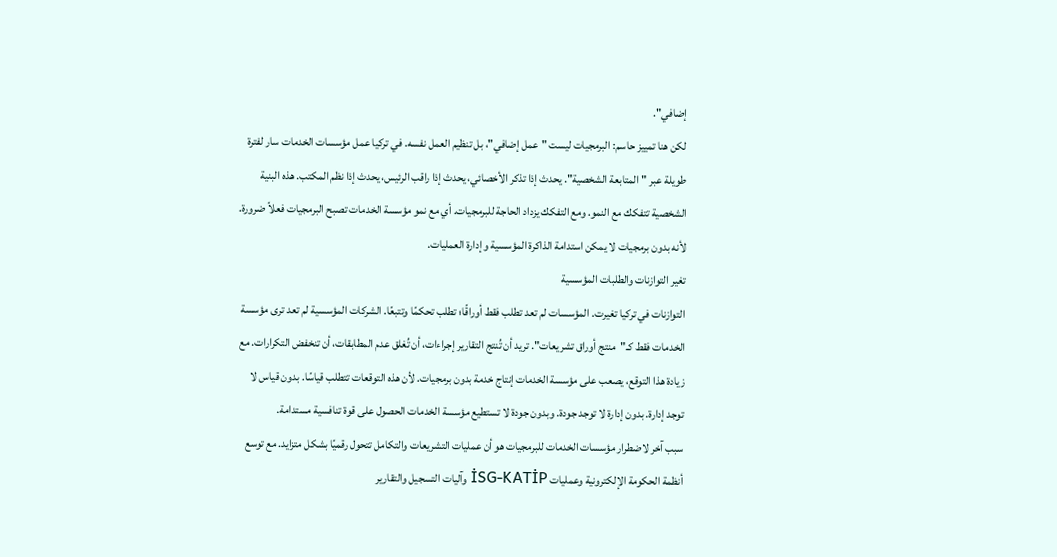إضافي".
لكن هنا تمييز حاسم: البرمجيات ليست "عمل إضافي"، بل تنظيم العمل نفسه. في تركيا عمل مؤسسات الخدمات سار لفترة طويلة عبر "المتابعة الشخصية". يحدث إذا تذكر الأخصائي، يحدث إذا راقب الرئيس، يحدث إذا نظم المكتب. هذه البنية الشخصية تتفكك مع النمو. ومع التفكك يزداد الحاجة للبرمجيات. أي مع نمو مؤسسة الخدمات تصبح البرمجيات فعلاً ضرورة. لأنه بدون برمجيات لا يمكن استدامة الذاكرة المؤسسية وإدارة العمليات.
تغير التوازنات والطلبات المؤسسية
التوازنات في تركيا تغيرت. المؤسسات لم تعد تطلب فقط أوراقًا؛ تطلب تحكمًا وتتبعًا. الشركات المؤسسية لم تعد ترى مؤسسة الخدمات فقط كـ"منتج أوراق تشريعات". تريد أن تُنتج التقارير إجراءات، أن تُغلق عدم المطابقات، أن تنخفض التكرارات. مع زيادة هذا التوقع، يصعب على مؤسسة الخدمات إنتاج خدمة بدون برمجيات. لأن هذه التوقعات تتطلب قياسًا. بدون قياس لا توجد إدارة. بدون إدارة لا توجد جودة. وبدون جودة لا تستطيع مؤسسة الخدمات الحصول على قوة تنافسية مستدامة.
سبب آخر لاضطرار مؤسسات الخدمات للبرمجيات هو أن عمليات التشريعات والتكامل تتحول رقميًا بشكل متزايد. مع توسع أنظمة الحكومة الإلكترونية وعمليات İSG-KATİP وآليات التسجيل والتقارير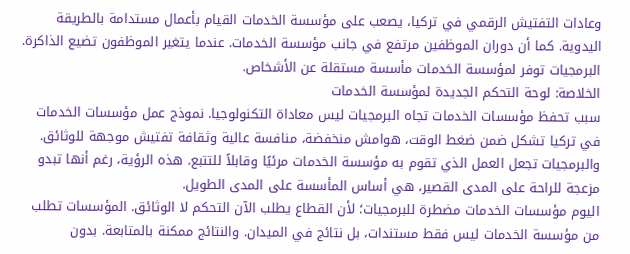وعادات التفتيش الرقمي في تركيا، يصعب على مؤسسة الخدمات القيام بأعمال مستدامة بالطريقة اليدوية. كما أن دوران الموظفين مرتفع في جانب مؤسسة الخدمات. عندما يتغير الموظفون تضيع الذاكرة. البرمجيات توفر لمؤسسة الخدمات مأسسة مستقلة عن الأشخاص.
الخلاصة: لوحة التحكم الجديدة لمؤسسة الخدمات
سبب تحفظ مؤسسات الخدمات تجاه البرمجيات ليس معاداة التكنولوجيا. نموذج عمل مؤسسات الخدمات في تركيا تشكل ضمن ضغط الوقت، هوامش منخفضة، منافسة عالية وثقافة تفتيش موجهة للوثائق. والبرمجيات تجعل العمل الذي تقوم به مؤسسة الخدمات مرئيًا وقابلاً للتتبع. هذه الرؤية، رغم أنها تبدو مزعجة للراحة على المدى القصير، هي أساس المأسسة على المدى الطويل.
اليوم مؤسسات الخدمات مضطرة للبرمجيات؛ لأن القطاع يطلب الآن التحكم لا الوثائق. المؤسسات تطلب من مؤسسة الخدمات ليس فقط مستندات، بل نتائج في الميدان. والنتائج ممكنة بالمتابعة. بدون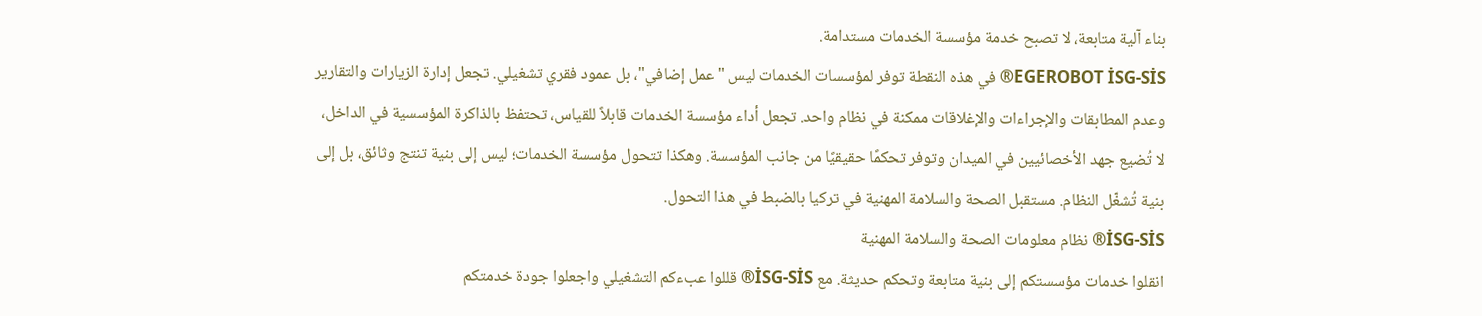بناء آلية متابعة، لا تصبح خدمة مؤسسة الخدمات مستدامة.
EGEROBOT İSG-SİS® في هذه النقطة توفر لمؤسسات الخدمات ليس "عمل إضافي"، بل عمود فقري تشغيلي. تجعل إدارة الزيارات والتقارير وعدم المطابقات والإجراءات والإغلاقات ممكنة في نظام واحد. تجعل أداء مؤسسة الخدمات قابلاً للقياس، تحتفظ بالذاكرة المؤسسية في الداخل، لا تُضيع جهد الأخصائيين في الميدان وتوفر تحكمًا حقيقيًا من جانب المؤسسة. وهكذا تتحول مؤسسة الخدمات؛ ليس إلى بنية تنتج وثائق، بل إلى بنية تُشغّل النظام. مستقبل الصحة والسلامة المهنية في تركيا بالضبط في هذا التحول.
İSG-SİS® نظام معلومات الصحة والسلامة المهنية
انقلوا خدمات مؤسستكم إلى بنية متابعة وتحكم حديثة. مع İSG-SİS® قللوا عبءكم التشغيلي واجعلوا جودة خدمتكم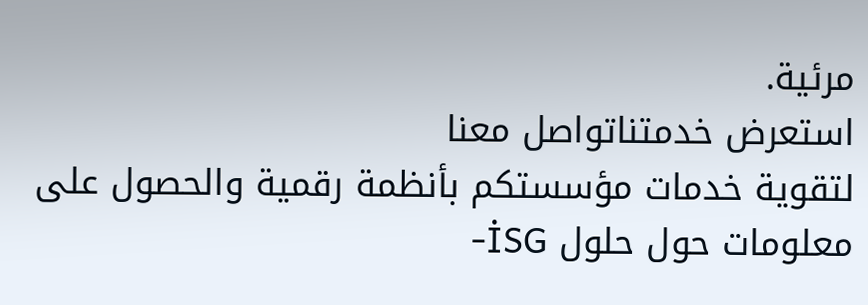مرئية.
استعرض خدمتناتواصل معنا
لتقوية خدمات مؤسستكم بأنظمة رقمية والحصول على معلومات حول حلول İSG-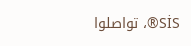SİS®، تواصلوا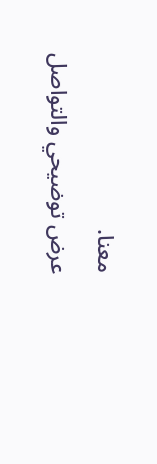معنا.
عرض توضيحي والتواصل